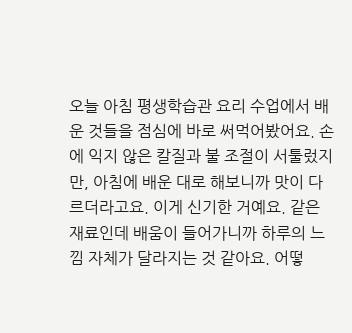오늘 아침 평생학습관 요리 수업에서 배운 것들을 점심에 바로 써먹어봤어요. 손에 익지 않은 칼질과 불 조절이 서툴렀지만, 아침에 배운 대로 해보니까 맛이 다르더라고요. 이게 신기한 거예요. 같은 재료인데 배움이 들어가니까 하루의 느낌 자체가 달라지는 것 같아요. 어떻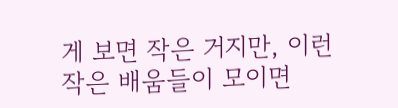게 보면 작은 거지만, 이런 작은 배움들이 모이면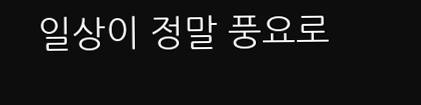일상이 정말 풍요로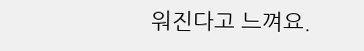워진다고 느껴요.